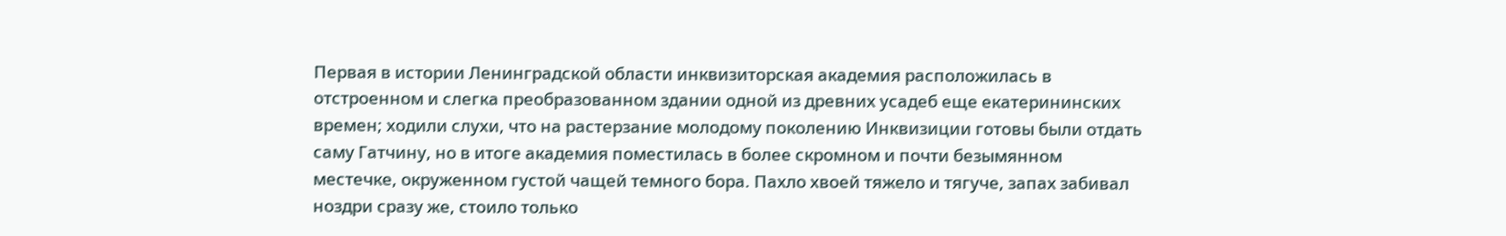Первая в истории Ленинградской области инквизиторская академия расположилась в отстроенном и слегка преобразованном здании одной из древних усадеб еще екатерининских времен; ходили слухи, что на растерзание молодому поколению Инквизиции готовы были отдать саму Гатчину, но в итоге академия поместилась в более скромном и почти безымянном местечке, окруженном густой чащей темного бора. Пахло хвоей тяжело и тягуче, запах забивал ноздри сразу же, стоило только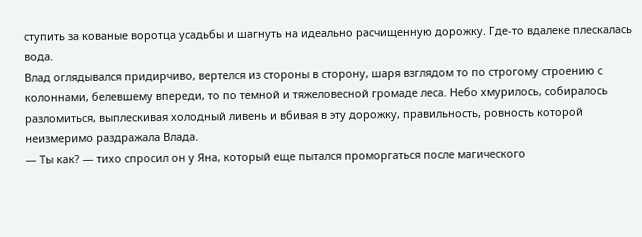ступить за кованые воротца усадьбы и шагнуть на идеально расчищенную дорожку. Где-то вдалеке плескалась вода.
Влад оглядывался придирчиво, вертелся из стороны в сторону, шаря взглядом то по строгому строению с колоннами, белевшему впереди, то по темной и тяжеловесной громаде леса. Небо хмурилось, собиралось разломиться, выплескивая холодный ливень и вбивая в эту дорожку, правильность, ровность которой неизмеримо раздражала Влада.
— Ты как? — тихо спросил он у Яна, который еще пытался проморгаться после магического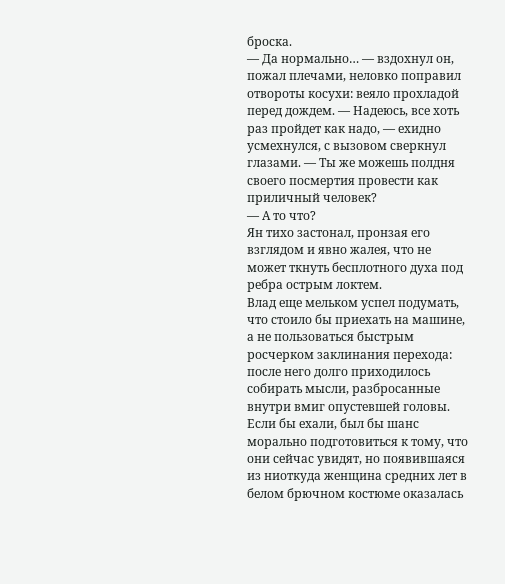броска.
— Да нормально… — вздохнул он, пожал плечами, неловко поправил отвороты косухи: веяло прохладой перед дождем. — Надеюсь, все хоть раз пройдет как надо, — ехидно усмехнулся, с вызовом сверкнул глазами. — Ты же можешь полдня своего посмертия провести как приличный человек?
— А то что?
Ян тихо застонал, пронзая его взглядом и явно жалея, что не может ткнуть бесплотного духа под ребра острым локтем.
Влад еще мельком успел подумать, что стоило бы приехать на машине, а не пользоваться быстрым росчерком заклинания перехода: после него долго приходилось собирать мысли, разбросанные внутри вмиг опустевшей головы. Если бы ехали, был бы шанс морально подготовиться к тому, что они сейчас увидят, но появившаяся из ниоткуда женщина средних лет в белом брючном костюме оказалась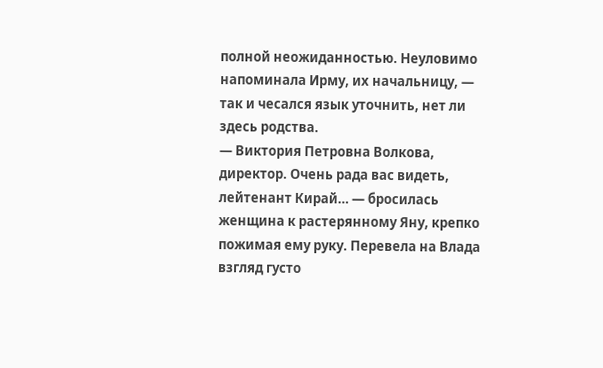полной неожиданностью. Неуловимо напоминала Ирму, их начальницу, — так и чесался язык уточнить, нет ли здесь родства.
— Виктория Петровна Волкова, директор. Очень рада вас видеть, лейтенант Кирай… — бросилась женщина к растерянному Яну, крепко пожимая ему руку. Перевела на Влада взгляд густо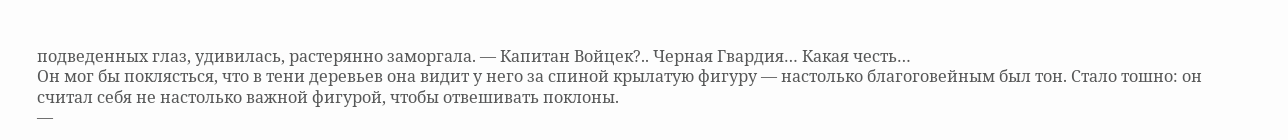подведенных глаз, удивилась, растерянно заморгала. — Капитан Войцек?.. Черная Гвардия… Какая честь…
Он мог бы поклясться, что в тени деревьев она видит у него за спиной крылатую фигуру — настолько благоговейным был тон. Стало тошно: он считал себя не настолько важной фигурой, чтобы отвешивать поклоны.
—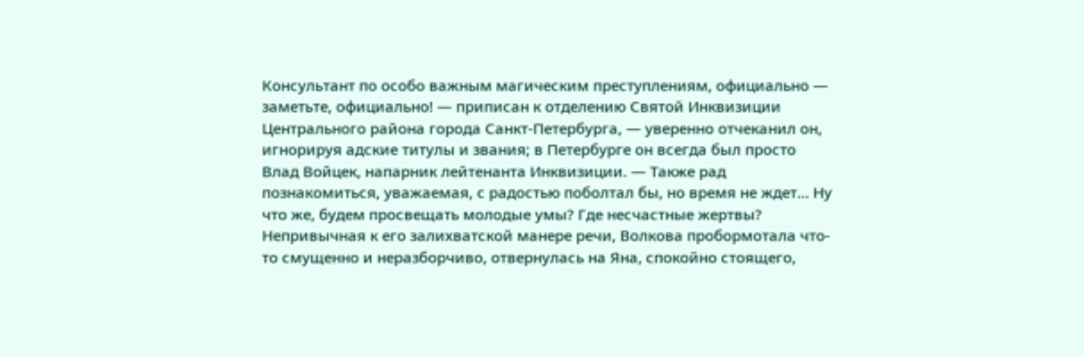Консультант по особо важным магическим преступлениям, официально — заметьте, официально! — приписан к отделению Святой Инквизиции Центрального района города Санкт-Петербурга, — уверенно отчеканил он, игнорируя адские титулы и звания; в Петербурге он всегда был просто Влад Войцек, напарник лейтенанта Инквизиции. — Также рад познакомиться, уважаемая, с радостью поболтал бы, но время не ждет… Ну что же, будем просвещать молодые умы? Где несчастные жертвы?
Непривычная к его залихватской манере речи, Волкова пробормотала что-то смущенно и неразборчиво, отвернулась на Яна, спокойно стоящего,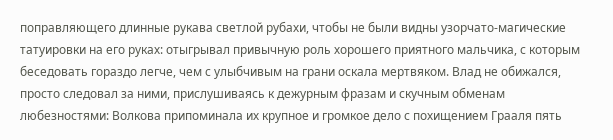поправляющего длинные рукава светлой рубахи, чтобы не были видны узорчато-магические татуировки на его руках: отыгрывал привычную роль хорошего приятного мальчика, с которым беседовать гораздо легче, чем с улыбчивым на грани оскала мертвяком. Влад не обижался, просто следовал за ними, прислушиваясь к дежурным фразам и скучным обменам любезностями: Волкова припоминала их крупное и громкое дело с похищением Грааля пять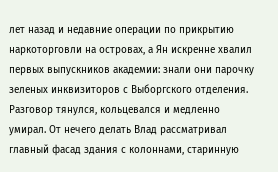лет назад и недавние операции по прикрытию наркоторговли на островах, а Ян искренне хвалил первых выпускников академии: знали они парочку зеленых инквизиторов с Выборгского отделения. Разговор тянулся, кольцевался и медленно умирал. От нечего делать Влад рассматривал главный фасад здания с колоннами, старинную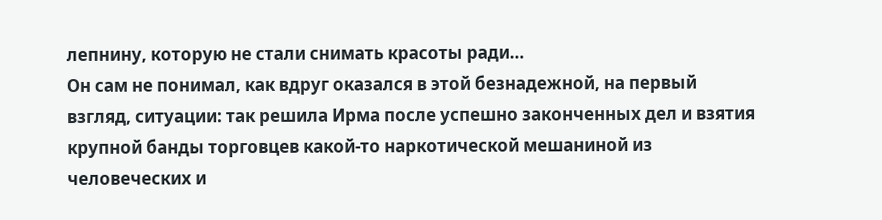лепнину, которую не стали снимать красоты ради…
Он сам не понимал, как вдруг оказался в этой безнадежной, на первый взгляд, ситуации: так решила Ирма после успешно законченных дел и взятия крупной банды торговцев какой-то наркотической мешаниной из человеческих и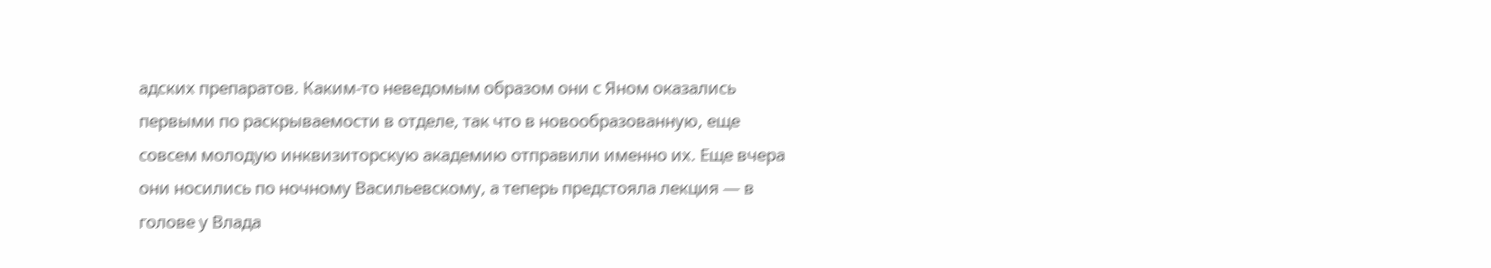адских препаратов. Каким-то неведомым образом они с Яном оказались первыми по раскрываемости в отделе, так что в новообразованную, еще совсем молодую инквизиторскую академию отправили именно их. Еще вчера они носились по ночному Васильевскому, а теперь предстояла лекция — в голове у Влада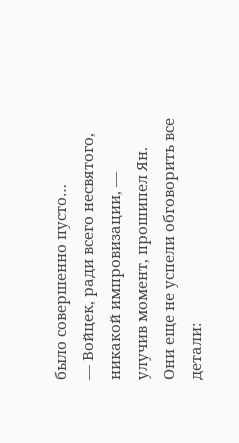было совершенно пусто…
— Войцек, ради всего несвятого, никакой импровизации, — улучив момент, прошипел Ян. Они еще не успели обговорить все детали: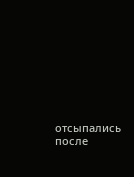отсыпались после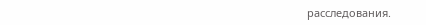расследования.